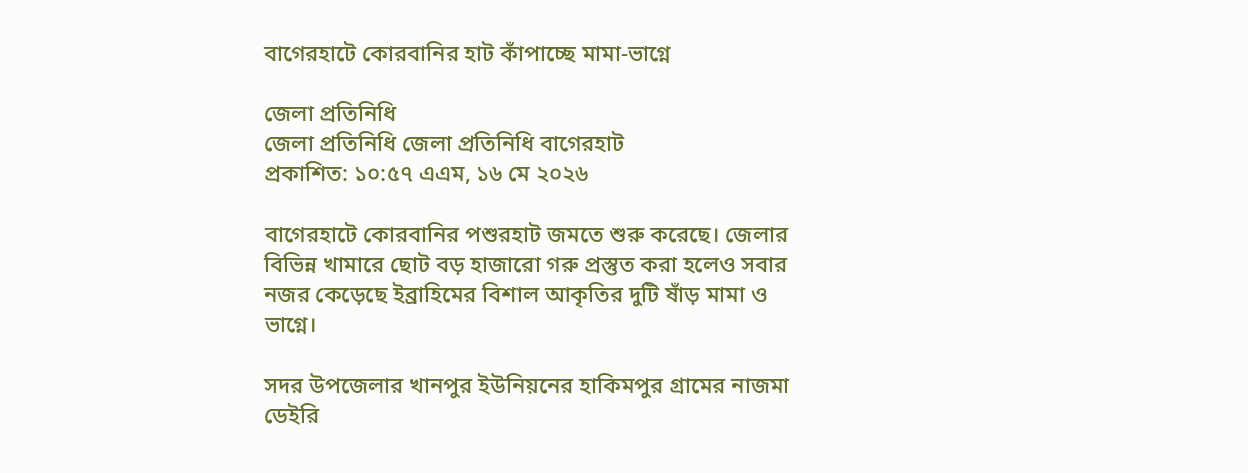বাগেরহাটে কোরবানির হাট কাঁপাচ্ছে মামা-ভাগ্নে

জেলা প্রতিনিধি
জেলা প্রতিনিধি জেলা প্রতিনিধি বাগেরহাট
প্রকাশিত: ১০:৫৭ এএম, ১৬ মে ২০২৬

বাগেরহাটে কোরবানির পশুরহাট জমতে শুরু করেছে। জেলার বিভিন্ন খামারে ছোট বড় হাজারো গরু প্রস্তুত করা হলেও সবার নজর কেড়েছে ইব্রাহিমের বিশাল আকৃতির দুটি ষাঁড় মামা ও ভাগ্নে।

সদর উপজেলার খানপুর ইউনিয়নের হাকিমপুর গ্রামের নাজমা ডেইরি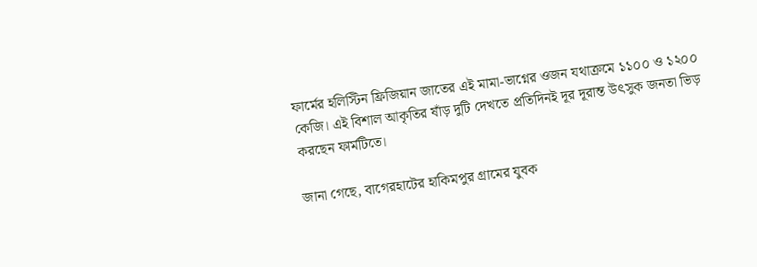ফার্মের হলিস্টিন ফ্রিজিয়ান জাতের এই মামা-ভাগ্নের ওজন যথাক্রমে ১১০০ ও ১২০০ কেজি। এই বিশাল আকৃতির ষাঁড় দুটি দেখতে প্রতিদিনই দূর দূরান্ত উৎসুক জনতা ভিড় করছেন ফার্মটিতে।

জানা গেছে, বাগেরহাটের হাকিমপুর গ্রামের যুবক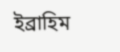ইব্রাহিম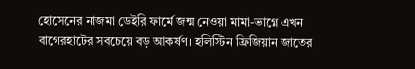হোসেনের নাজমা ডেইরি ফার্মে জন্ম নেওয়া মামা-ভাগ্নে এখন বাগেরহাটের সবচেয়ে বড় আকর্ষণ। হলিস্টিন ফ্রিজিয়ান জাতের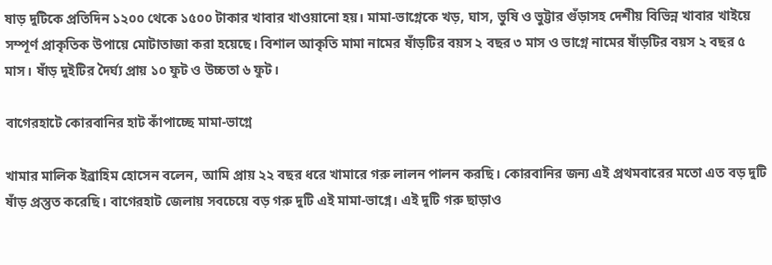ষাড় দুটিকে প্রতিদিন ১২০০ থেকে ১৫০০ টাকার খাবার খাওয়ানো হয়। মামা-ভাগ্নেকে খড়, ঘাস, ভুষি ও ভুট্টার গুঁড়াসহ দেশীয় বিভিন্ন খাবার খাইয়ে সম্পূর্ণ প্রাকৃতিক উপায়ে মোটাতাজা করা হয়েছে। বিশাল আকৃতি মামা নামের ষাঁড়টির বয়স ২ বছর ৩ মাস ও ভাগ্নে নামের ষাঁড়টির বয়স ২ বছর ৫ মাস। ষাঁড় দুইটির দৈর্ঘ্য প্রায় ১০ ফুট ও উচ্চতা ৬ ফুট।

বাগেরহাটে কোরবানির হাট কাঁপাচ্ছে মামা-ভাগ্নে

খামার মালিক ইব্রাহিম হোসেন বলেন, আমি প্রায় ২২ বছর ধরে খামারে গরু লালন পালন করছি। কোরবানির জন্য এই প্রথমবারের মতো এত বড় দুটি ষাঁড় প্রস্তুত করেছি। বাগেরহাট জেলায় সবচেয়ে বড় গরু দুটি এই মামা-ভাগ্নে। এই দুটি গরু ছাড়াও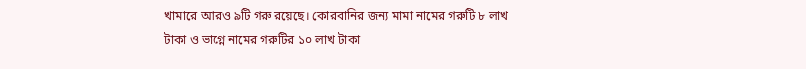খামারে আরও ৯টি গরু রয়েছে। কোরবানির জন্য মামা নামের গরুটি ৮ লাখ টাকা ও ভাগ্নে নামের গরুটির ১০ লাখ টাকা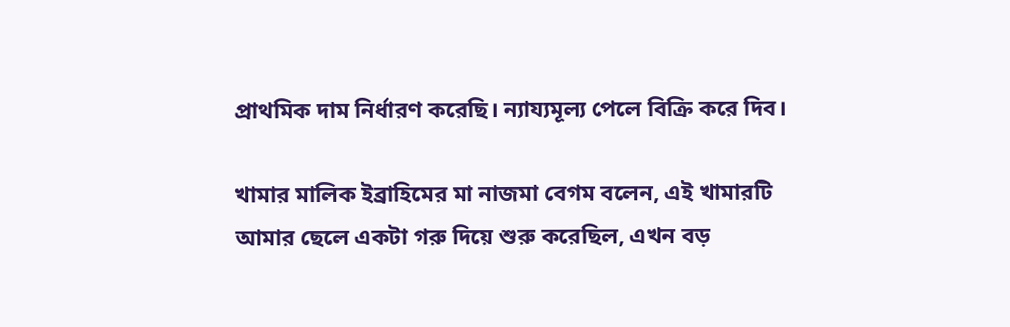প্রাথমিক দাম নির্ধারণ করেছি। ন্যায্যমূল্য পেলে বিক্রি করে দিব।

খামার মালিক ইব্রাহিমের মা নাজমা বেগম বলেন, এই খামারটি আমার ছেলে একটা গরু দিয়ে শুরু করেছিল, এখন বড়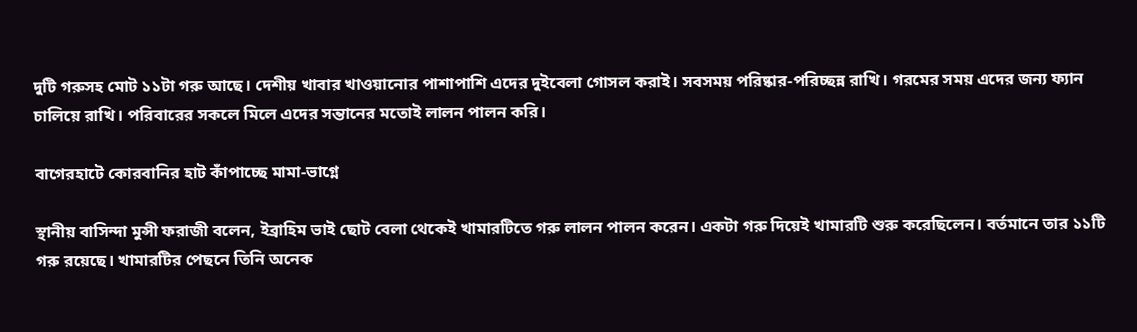দুটি গরুসহ মোট ১১টা গরু আছে। দেশীয় খাবার খাওয়ানোর পাশাপাশি এদের দুইবেলা গোসল করাই। সবসময় পরিষ্কার-পরিচ্ছন্ন রাখি। গরমের সময় এদের জন্য ফ্যান চালিয়ে রাখি। পরিবারের সকলে মিলে এদের সন্তানের মতোই লালন পালন করি।

বাগেরহাটে কোরবানির হাট কাঁপাচ্ছে মামা-ভাগ্নে

স্থানীয় বাসিন্দা মুন্সী ফরাজী বলেন, ইব্রাহিম ভাই ছোট বেলা থেকেই খামারটিতে গরু লালন পালন করেন। একটা গরু দিয়েই খামারটি শুরু করেছিলেন। বর্তমানে তার ১১টি গরু রয়েছে। খামারটির পেছনে তিনি অনেক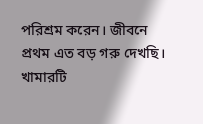পরিশ্রম করেন। জীবনে প্রথম এত বড় গরু দেখছি। খামারটি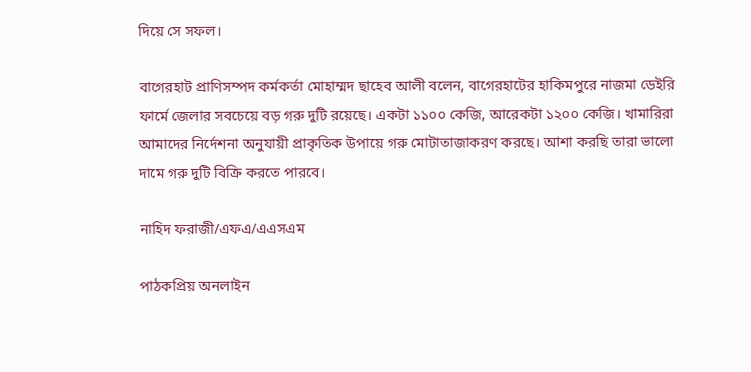দিয়ে সে সফল।

বাগেরহাট প্রাণিসম্পদ কর্মকর্তা মোহাম্মদ ছাহেব আলী বলেন, বাগেরহাটের হাকিমপুরে নাজমা ডেইরি ফার্মে জেলার সবচেয়ে বড় গরু দুটি রয়েছে। একটা ১১০০ কেজি, আরেকটা ১২০০ কেজি। খামারিরা আমাদের নির্দেশনা অনুযায়ী প্রাকৃতিক উপায়ে গরু মোটাতাজাকরণ করছে। আশা করছি তারা ভালো দামে গরু দুটি বিক্রি করতে পারবে।

নাহিদ ফরাজী/এফএ/এএসএম

পাঠকপ্রিয় অনলাইন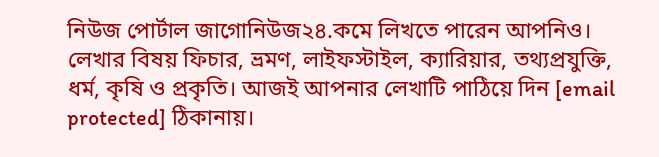নিউজ পোর্টাল জাগোনিউজ২৪.কমে লিখতে পারেন আপনিও। লেখার বিষয় ফিচার, ভ্রমণ, লাইফস্টাইল, ক্যারিয়ার, তথ্যপ্রযুক্তি, ধর্ম, কৃষি ও প্রকৃতি। আজই আপনার লেখাটি পাঠিয়ে দিন [email protected] ঠিকানায়।